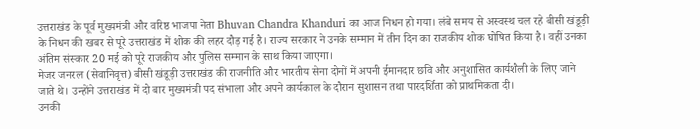उत्तराखंड के पूर्व मुख्यमंत्री और वरिष्ठ भाजपा नेता Bhuvan Chandra Khanduri का आज निधन हो गया। लंबे समय से अस्वस्थ चल रहे बीसी खंडूड़ी के निधन की खबर से पूरे उत्तराखंड में शोक की लहर दौड़ गई है। राज्य सरकार ने उनके सम्मान में तीन दिन का राजकीय शोक घोषित किया है। वहीं उनका अंतिम संस्कार 20 मई को पूरे राजकीय और पुलिस सम्मान के साथ किया जाएगा।
मेजर जनरल (सेवानिवृत्त) बीसी खंडूड़ी उत्तराखंड की राजनीति और भारतीय सेना दोनों में अपनी ईमानदार छवि और अनुशासित कार्यशैली के लिए जाने जाते थे। उन्होंने उत्तराखंड में दो बार मुख्यमंत्री पद संभाला और अपने कार्यकाल के दौरान सुशासन तथा पारदर्शिता को प्राथमिकता दी।
उनकी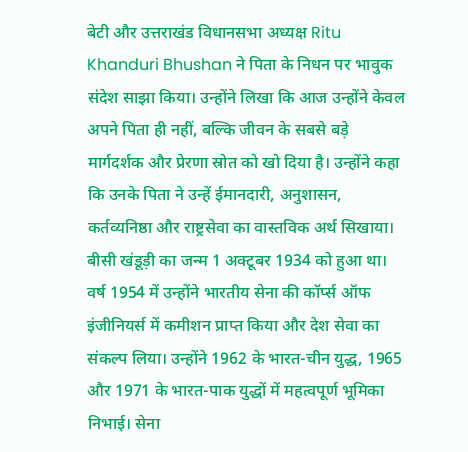बेटी और उत्तराखंड विधानसभा अध्यक्ष Ritu Khanduri Bhushan ने पिता के निधन पर भावुक संदेश साझा किया। उन्होंने लिखा कि आज उन्होंने केवल अपने पिता ही नहीं, बल्कि जीवन के सबसे बड़े मार्गदर्शक और प्रेरणा स्रोत को खो दिया है। उन्होंने कहा कि उनके पिता ने उन्हें ईमानदारी, अनुशासन, कर्तव्यनिष्ठा और राष्ट्रसेवा का वास्तविक अर्थ सिखाया।
बीसी खंडूड़ी का जन्म 1 अक्टूबर 1934 को हुआ था। वर्ष 1954 में उन्होंने भारतीय सेना की कॉर्प्स ऑफ इंजीनियर्स में कमीशन प्राप्त किया और देश सेवा का संकल्प लिया। उन्होंने 1962 के भारत-चीन युद्ध, 1965 और 1971 के भारत-पाक युद्धों में महत्वपूर्ण भूमिका निभाई। सेना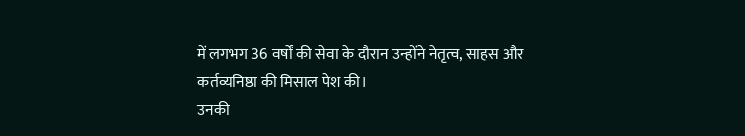में लगभग 36 वर्षों की सेवा के दौरान उन्होंने नेतृत्व, साहस और कर्तव्यनिष्ठा की मिसाल पेश की।
उनकी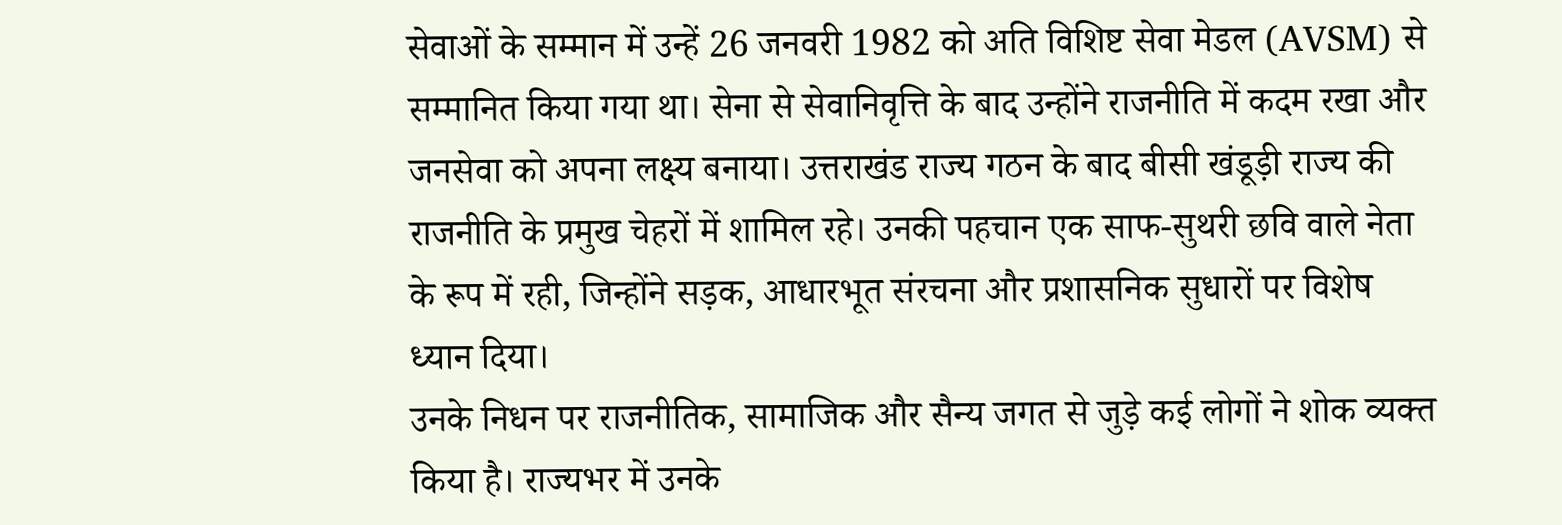सेवाओं के सम्मान में उन्हें 26 जनवरी 1982 को अति विशिष्ट सेवा मेडल (AVSM) से सम्मानित किया गया था। सेना से सेवानिवृत्ति के बाद उन्होंने राजनीति में कदम रखा और जनसेवा को अपना लक्ष्य बनाया। उत्तराखंड राज्य गठन के बाद बीसी खंडूड़ी राज्य की राजनीति के प्रमुख चेहरों में शामिल रहे। उनकी पहचान एक साफ-सुथरी छवि वाले नेता के रूप में रही, जिन्होंने सड़क, आधारभूत संरचना और प्रशासनिक सुधारों पर विशेष ध्यान दिया।
उनके निधन पर राजनीतिक, सामाजिक और सैन्य जगत से जुड़े कई लोगों ने शोक व्यक्त किया है। राज्यभर में उनके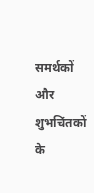समर्थकों और शुभचिंतकों के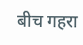बीच गहरा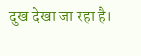दुख देखा जा रहा है।